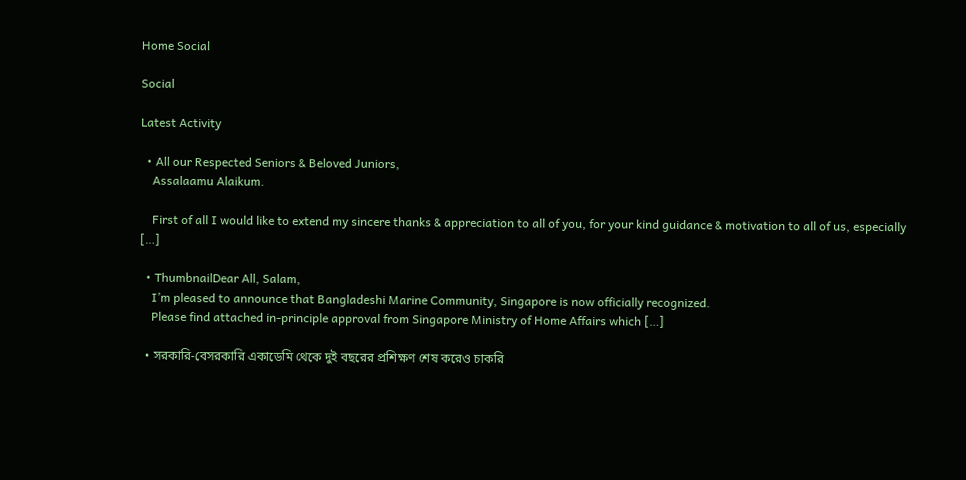Home Social

Social

Latest Activity

  • All our Respected Seniors & Beloved Juniors,
    Assalaamu Alaikum.

    First of all I would like to extend my sincere thanks & appreciation to all of you, for your kind guidance & motivation to all of us, especially […]

  • ThumbnailDear All, Salam,
    I’m pleased to announce that Bangladeshi Marine Community, Singapore is now officially recognized.
    Please find attached in-principle approval from Singapore Ministry of Home Affairs which […]

  • সরকারি-বেসরকারি একাডেমি থেকে দুই বছরের প্রশিক্ষণ শেষ করেও চাকরি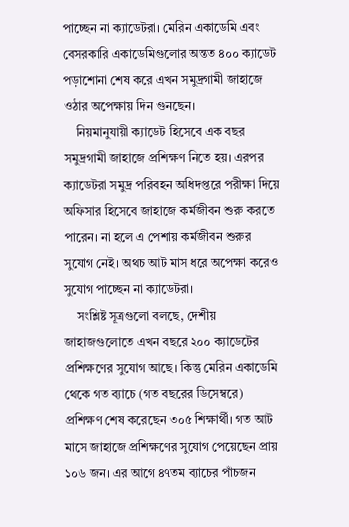পাচ্ছেন না ক্যাডেটরা। মেরিন একাডেমি এবং বেসরকারি একাডেমিগুলোর অন্তত ৪০০ ক্যাডেট পড়াশোনা শেষ করে এখন সমুদ্রগামী জাহাজে ওঠার অপেক্ষায় দিন গুনছেন।
    নিয়মানুযায়ী ক্যাডেট হিসেবে এক বছর সমুদ্রগামী জাহাজে প্রশিক্ষণ নিতে হয়। এরপর ক্যাডেটরা সমুদ্র পরিবহন অধিদপ্তরে পরীক্ষা দিয়ে অফিসার হিসেবে জাহাজে কর্মজীবন শুরু করতে পারেন। না হলে এ পেশায় কর্মজীবন শুরুর সুযোগ নেই। অথচ আট মাস ধরে অপেক্ষা করেও সুযোগ পাচ্ছেন না ক্যাডেটরা।
    সংশ্লিষ্ট সূত্রগুলো বলছে, দেশীয় জাহাজগুলোতে এখন বছরে ২০০ ক্যাডেটের প্রশিক্ষণের সুযোগ আছে। কিন্তু মেরিন একাডেমি থেকে গত ব্যাচে (গত বছরের ডিসেম্বরে) প্রশিক্ষণ শেষ করেছেন ৩০৫ শিক্ষার্থী। গত আট মাসে জাহাজে প্রশিক্ষণের সুযোগ পেয়েছেন প্রায় ১০৬ জন। এর আগে ৪৭তম ব্যাচের পাঁচজন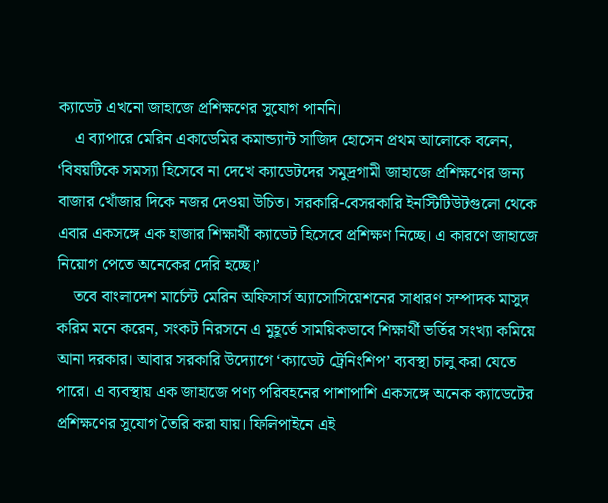ক্যাডেট এখনো জাহাজে প্রশিক্ষণের সুযোগ পাননি।
    এ ব্যাপারে মেরিন একাডেমির কমান্ড্যান্ট সাজিদ হোসেন প্রথম আলোকে বলেন, ‘বিষয়টিকে সমস্যা হিসেবে না দেখে ক্যাডেটদের সমুদ্রগামী জাহাজে প্রশিক্ষণের জন্য বাজার খোঁজার দিকে নজর দেওয়া উচিত। সরকারি-বেসরকারি ইনস্টিটিউটগুলো থেকে এবার একসঙ্গে এক হাজার শিক্ষার্থী ক্যাডেট হিসেবে প্রশিক্ষণ নিচ্ছে। এ কারণে জাহাজে নিয়োগ পেতে অনেকের দেরি হচ্ছে।’
    তবে বাংলাদেশ মার্চেন্ট মেরিন অফিসার্স অ্যাসোসিয়েশনের সাধারণ সম্পাদক মাসুদ করিম মনে করেন, সংকট নিরসনে এ মুহূর্তে সাময়িকভাবে শিক্ষার্থী ভর্তির সংখ্যা কমিয়ে আনা দরকার। আবার সরকারি উদ্যোগে ‘ক্যাডেট ট্রেনিংশিপ’ ব্যবস্থা চালু করা যেতে পারে। এ ব্যবস্থায় এক জাহাজে পণ্য পরিবহনের পাশাপাশি একসঙ্গে অনেক ক্যাডেটের প্রশিক্ষণের সুযোগ তৈরি করা যায়। ফিলিপাইনে এই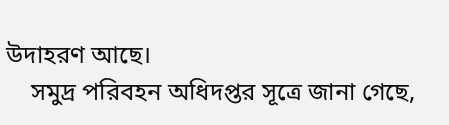উদাহরণ আছে।
    সমুদ্র পরিবহন অধিদপ্তর সূত্রে জানা গেছে,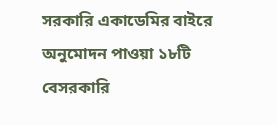সরকারি একাডেমির বাইরে অনুমোদন পাওয়া ১৮টি বেসরকারি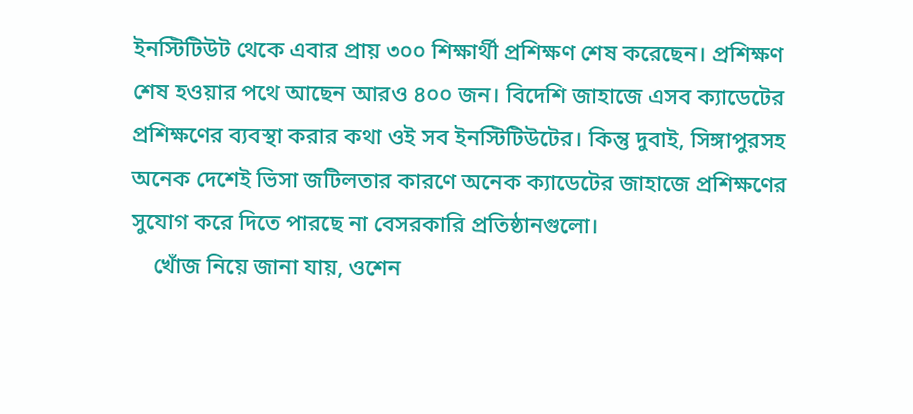ইনস্টিটিউট থেকে এবার প্রায় ৩০০ শিক্ষার্থী প্রশিক্ষণ শেষ করেছেন। প্রশিক্ষণ শেষ হওয়ার পথে আছেন আরও ৪০০ জন। বিদেশি জাহাজে এসব ক্যাডেটের প্রশিক্ষণের ব্যবস্থা করার কথা ওই সব ইনস্টিটিউটের। কিন্তু দুবাই, সিঙ্গাপুরসহ অনেক দেশেই ভিসা জটিলতার কারণে অনেক ক্যাডেটের জাহাজে প্রশিক্ষণের সুযোগ করে দিতে পারছে না বেসরকারি প্রতিষ্ঠানগুলো।
    খোঁজ নিয়ে জানা যায়, ওশেন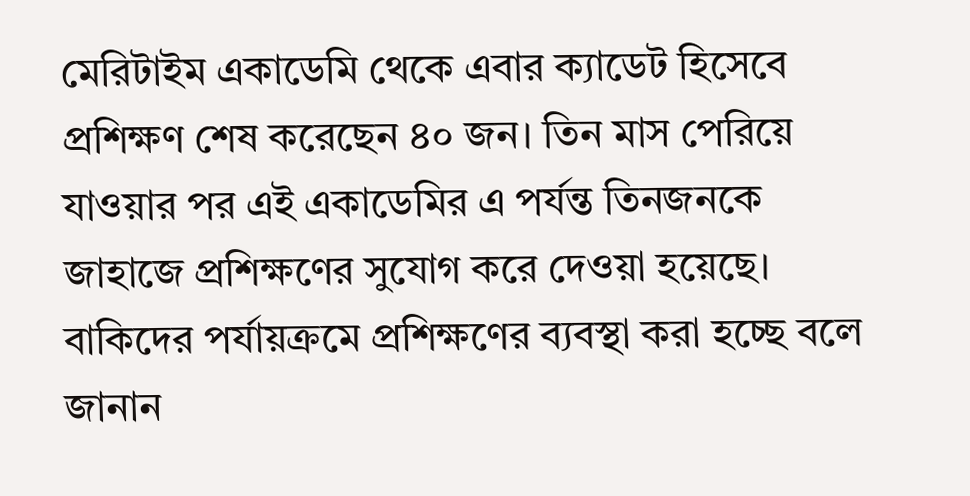মেরিটাইম একাডেমি থেকে এবার ক্যাডেট হিসেবে প্রশিক্ষণ শেষ করেছেন ৪০ জন। তিন মাস পেরিয়ে যাওয়ার পর এই একাডেমির এ পর্যন্ত তিনজনকে জাহাজে প্রশিক্ষণের সুযোগ করে দেওয়া হয়েছে। বাকিদের পর্যায়ক্রমে প্রশিক্ষণের ব্যবস্থা করা হচ্ছে বলে জানান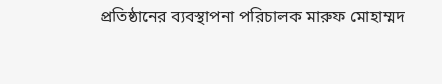প্রতিষ্ঠানের ব্যবস্থাপনা পরিচালক মারুফ মোহাম্মদ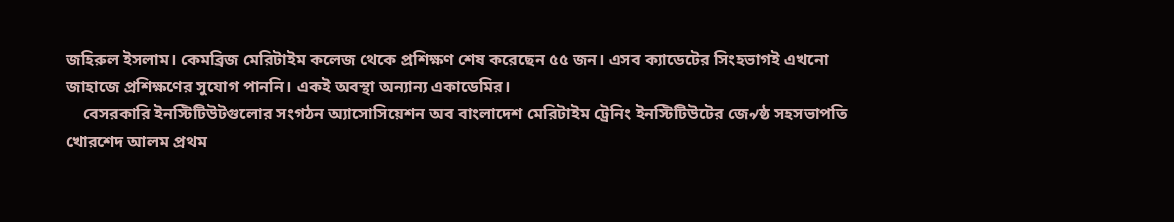জহিরুল ইসলাম। কেমব্রিজ মেরিটাইম কলেজ থেকে প্রশিক্ষণ শেষ করেছেন ৫৫ জন। এসব ক্যাডেটের সিংহভাগই এখনো জাহাজে প্রশিক্ষণের সুযোগ পাননি। একই অবস্থা অন্যান্য একাডেমির।
    বেসরকারি ইনস্টিটিউটগুলোর সংগঠন অ্যাসোসিয়েশন অব বাংলাদেশ মেরিটাইম ট্রেনিং ইনস্টিটিউটের জে৵ষ্ঠ সহসভাপতি খোরশেদ আলম প্রথম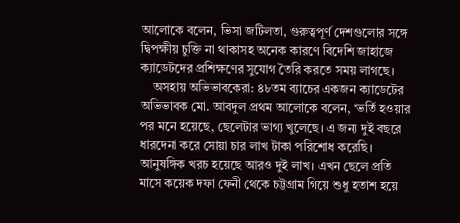আলোকে বলেন, ভিসা জটিলতা, গুরুত্বপূর্ণ দেশগুলোর সঙ্গে দ্বিপক্ষীয় চুক্তি না থাকাসহ অনেক কারণে বিদেশি জাহাজে ক্যাডেটদের প্রশিক্ষণের সুযোগ তৈরি করতে সময় লাগছে।
    অসহায় অভিভাবকেরা: ৪৮তম ব্যাচের একজন ক্যাডেটের অভিভাবক মো. আবদুল প্রথম আলোকে বলেন, ‘ভর্তি হওয়ার পর মনে হয়েছে, ছেলেটার ভাগ্য খুলেছে। এ জন্য দুই বছরে ধারদেনা করে সোয়া চার লাখ টাকা পরিশোধ করেছি। আনুষঙ্গিক খরচ হয়েছে আরও দুই লাখ। এখন ছেলে প্রতি মাসে কয়েক দফা ফেনী থেকে চট্টগ্রাম গিয়ে শুধু হতাশ হয়ে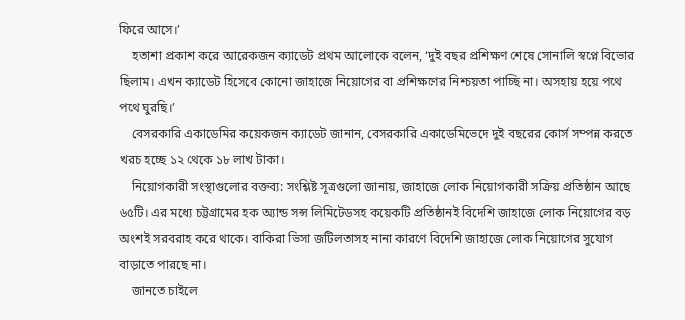ফিরে আসে।’
    হতাশা প্রকাশ করে আরেকজন ক্যাডেট প্রথম আলোকে বলেন, ‘দুই বছর প্রশিক্ষণ শেষে সোনালি স্বপ্নে বিভোর ছিলাম। এখন ক্যাডেট হিসেবে কোনো জাহাজে নিয়োগের বা প্রশিক্ষণের নিশ্চয়তা পাচ্ছি না। অসহায় হয়ে পথে পথে ঘুরছি।’
    বেসরকারি একাডেমির কয়েকজন ক্যাডেট জানান, বেসরকারি একাডেমিভেদে দুই বছরের কোর্স সম্পন্ন করতে খরচ হচ্ছে ১২ থেকে ১৮ লাখ টাকা।
    নিয়োগকারী সংস্থাগুলোর বক্তব্য: সংশ্লিষ্ট সূত্রগুলো জানায়, জাহাজে লোক নিয়োগকারী সক্রিয় প্রতিষ্ঠান আছে ৬৫টি। এর মধ্যে চট্টগ্রামের হক অ্যান্ড সন্স লিমিটেডসহ কয়েকটি প্রতিষ্ঠানই বিদেশি জাহাজে লোক নিয়োগের বড় অংশই সরবরাহ করে থাকে। বাকিরা ভিসা জটিলতাসহ নানা কারণে বিদেশি জাহাজে লোক নিয়োগের সুযোগ বাড়াতে পারছে না।
    জানতে চাইলে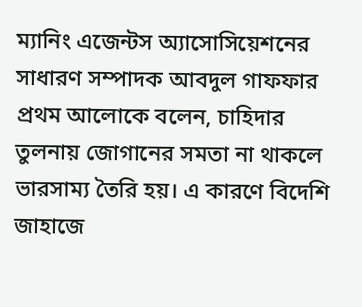ম্যানিং এজেন্টস অ্যাসোসিয়েশনের সাধারণ সম্পাদক আবদুল গাফফার প্রথম আলোকে বলেন, চাহিদার তুলনায় জোগানের সমতা না থাকলে ভারসাম্য তৈরি হয়। এ কারণে বিদেশি জাহাজে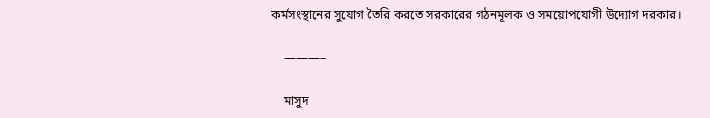কর্মসংস্থানের সুযোগ তৈরি করতে সরকারের গঠনমূলক ও সময়োপযোগী উদ্যোগ দরকার।

    ———–

    মাসুদ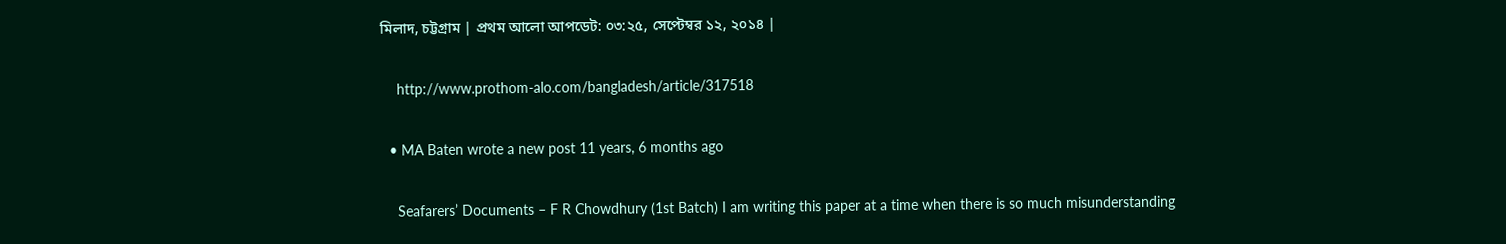মিলাদ, চট্টগ্রাম | প্রথম আলো আপডেট: ০৩:২৫, সেপ্টেম্বর ১২, ২০১৪ |

    http://www.prothom-alo.com/bangladesh/article/317518

  • MA Baten wrote a new post 11 years, 6 months ago

    Seafarers’ Documents – F R Chowdhury (1st Batch) I am writing this paper at a time when there is so much misunderstanding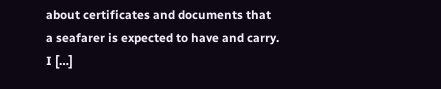about certificates and documents that a seafarer is expected to have and carry. I […]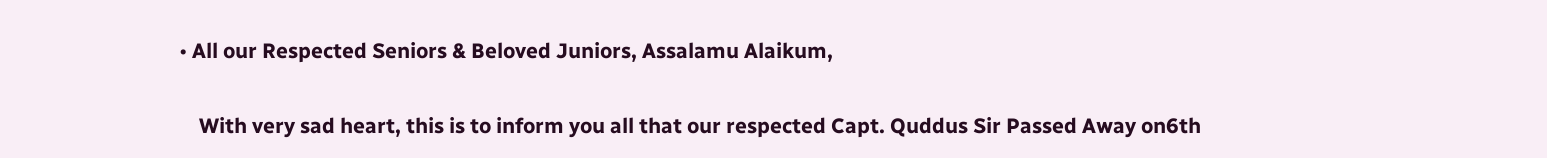• All our Respected Seniors & Beloved Juniors, Assalamu Alaikum,

    With very sad heart, this is to inform you all that our respected Capt. Quddus Sir Passed Away on6th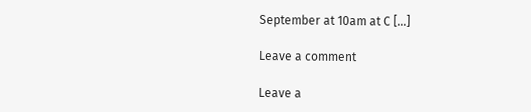September at 10am at C […]

Leave a comment

Leave a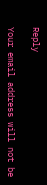Reply

Your email address will not be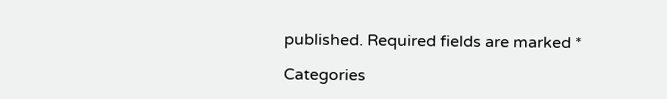published. Required fields are marked *

Categories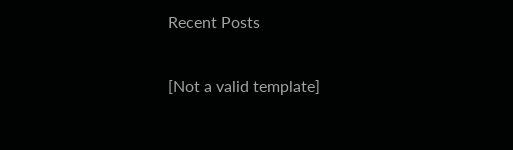Recent Posts

[Not a valid template]